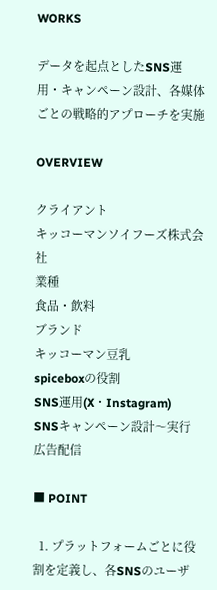WORKS

データを起点としたSNS運用・キャンペーン設計、各媒体ごとの戦略的アプローチを実施

OVERVIEW

クライアント
キッコーマンソイフーズ株式会社
業種
食品・飲料
ブランド
キッコーマン豆乳
spiceboxの役割
SNS運用(X・Instagram)
SNSキャンペーン設計〜実行
広告配信

■ POINT

  1. プラットフォームごとに役割を定義し、各SNSのユーザ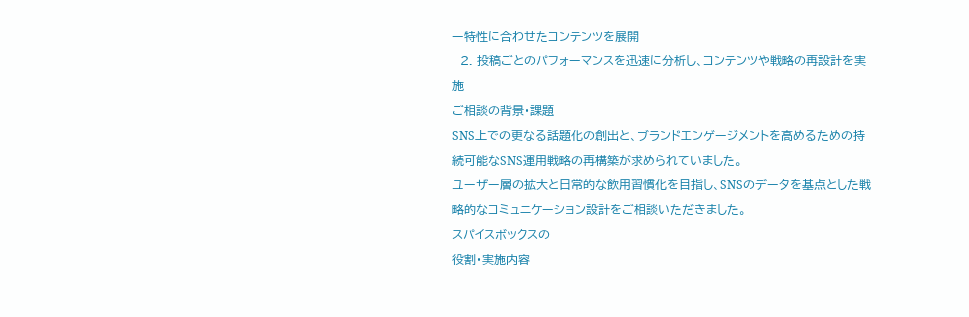ー特性に合わせたコンテンツを展開
  2. 投稿ごとのパフォーマンスを迅速に分析し、コンテンツや戦略の再設計を実施
ご相談の背景・課題
SNS上での更なる話題化の創出と、ブランドエンゲージメントを高めるための持続可能なSNS運用戦略の再構築が求められていました。
ユーザー層の拡大と日常的な飲用習慣化を目指し、SNSのデータを基点とした戦略的なコミュニケーション設計をご相談いただきました。
スパイスボックスの
役割・実施内容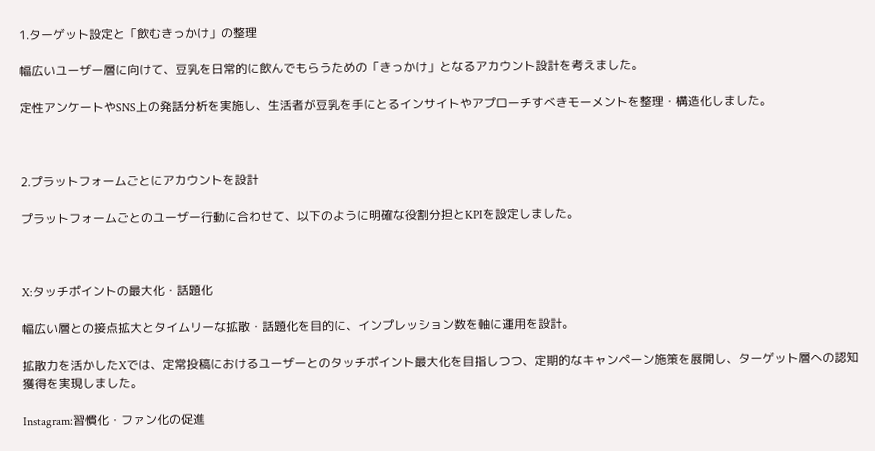1.ターゲット設定と「飲むきっかけ」の整理

幅広いユーザー層に向けて、豆乳を日常的に飲んでもらうための「きっかけ」となるアカウント設計を考えました。

定性アンケートやSNS上の発話分析を実施し、生活者が豆乳を手にとるインサイトやアプローチすべきモーメントを整理・構造化しました。



2.プラットフォームごとにアカウントを設計

プラットフォームごとのユーザー行動に合わせて、以下のように明確な役割分担とKPIを設定しました。



X:タッチポイントの最大化・話題化

幅広い層との接点拡大とタイムリーな拡散・話題化を目的に、インプレッション数を軸に運用を設計。

拡散力を活かしたXでは、定常投稿におけるユーザーとのタッチポイント最大化を目指しつつ、定期的なキャンペーン施策を展開し、ターゲット層への認知獲得を実現しました。

Instagram:習慣化・ファン化の促進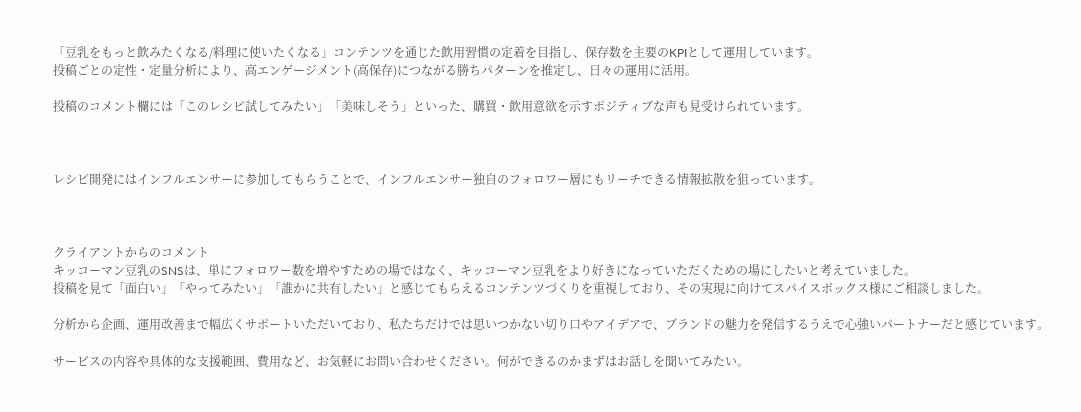「豆乳をもっと飲みたくなる/料理に使いたくなる」コンテンツを通じた飲用習慣の定着を目指し、保存数を主要のKPIとして運用しています。
投稿ごとの定性・定量分析により、高エンゲージメント(高保存)につながる勝ちパターンを推定し、日々の運用に活用。

投稿のコメント欄には「このレシピ試してみたい」「美味しそう」といった、購買・飲用意欲を示すポジティブな声も見受けられています。



レシピ開発にはインフルエンサーに参加してもらうことで、インフルエンサー独自のフォロワー層にもリーチできる情報拡散を狙っています。



クライアントからのコメント
キッコーマン豆乳のSNSは、単にフォロワー数を増やすための場ではなく、キッコーマン豆乳をより好きになっていただくための場にしたいと考えていました。
投稿を見て「面白い」「やってみたい」「誰かに共有したい」と感じてもらえるコンテンツづくりを重視しており、その実現に向けてスパイスボックス様にご相談しました。

分析から企画、運用改善まで幅広くサポートいただいており、私たちだけでは思いつかない切り口やアイデアで、ブランドの魅力を発信するうえで心強いパートナーだと感じています。

サービスの内容や具体的な支援範囲、費用など、お気軽にお問い合わせください。何ができるのかまずはお話しを聞いてみたい。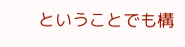ということでも構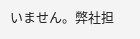いません。弊社担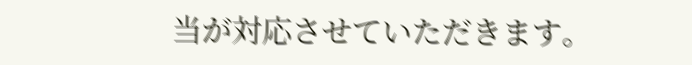当が対応させていただきます。